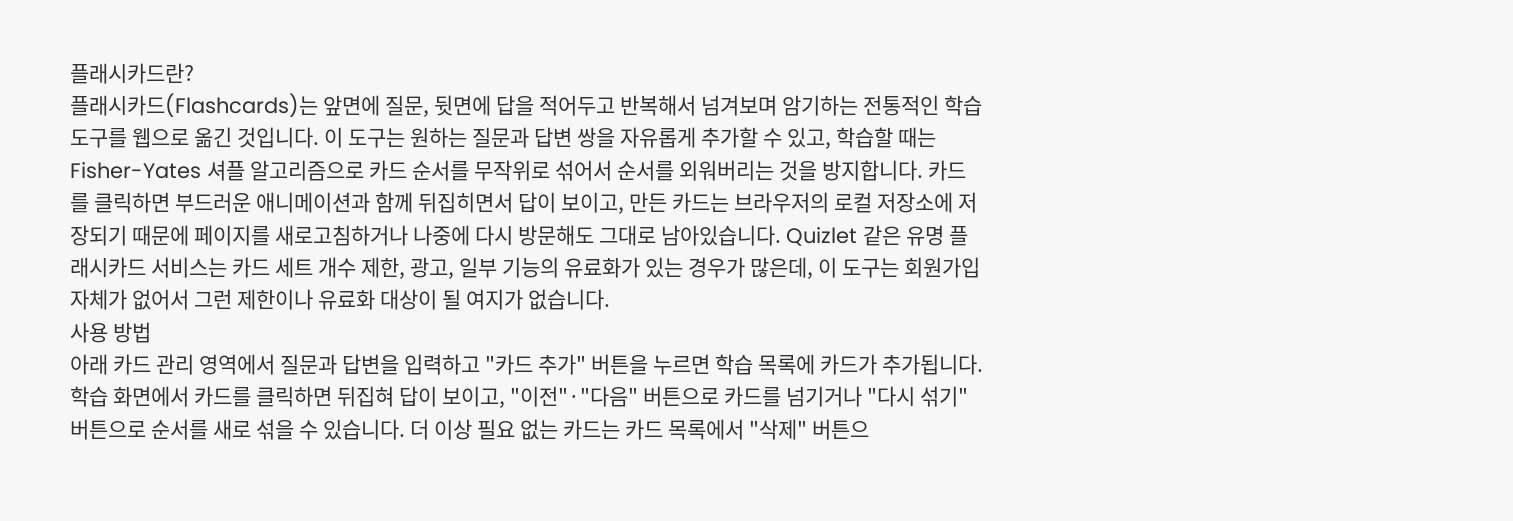플래시카드란?
플래시카드(Flashcards)는 앞면에 질문, 뒷면에 답을 적어두고 반복해서 넘겨보며 암기하는 전통적인 학습 도구를 웹으로 옮긴 것입니다. 이 도구는 원하는 질문과 답변 쌍을 자유롭게 추가할 수 있고, 학습할 때는 Fisher-Yates 셔플 알고리즘으로 카드 순서를 무작위로 섞어서 순서를 외워버리는 것을 방지합니다. 카드를 클릭하면 부드러운 애니메이션과 함께 뒤집히면서 답이 보이고, 만든 카드는 브라우저의 로컬 저장소에 저장되기 때문에 페이지를 새로고침하거나 나중에 다시 방문해도 그대로 남아있습니다. Quizlet 같은 유명 플래시카드 서비스는 카드 세트 개수 제한, 광고, 일부 기능의 유료화가 있는 경우가 많은데, 이 도구는 회원가입 자체가 없어서 그런 제한이나 유료화 대상이 될 여지가 없습니다.
사용 방법
아래 카드 관리 영역에서 질문과 답변을 입력하고 "카드 추가" 버튼을 누르면 학습 목록에 카드가 추가됩니다. 학습 화면에서 카드를 클릭하면 뒤집혀 답이 보이고, "이전"·"다음" 버튼으로 카드를 넘기거나 "다시 섞기" 버튼으로 순서를 새로 섞을 수 있습니다. 더 이상 필요 없는 카드는 카드 목록에서 "삭제" 버튼으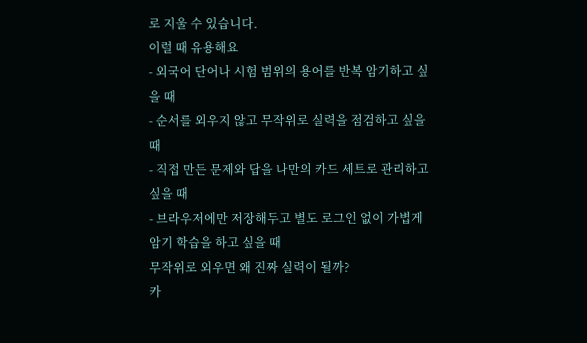로 지울 수 있습니다.
이럴 때 유용해요
- 외국어 단어나 시험 범위의 용어를 반복 암기하고 싶을 때
- 순서를 외우지 않고 무작위로 실력을 점검하고 싶을 때
- 직접 만든 문제와 답을 나만의 카드 세트로 관리하고 싶을 때
- 브라우저에만 저장해두고 별도 로그인 없이 가볍게 암기 학습을 하고 싶을 때
무작위로 외우면 왜 진짜 실력이 될까?
카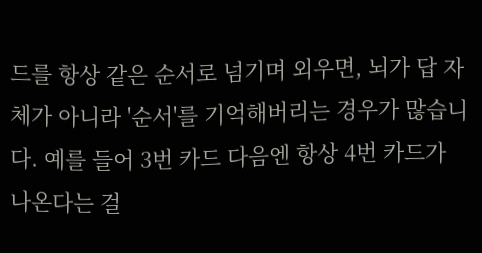드를 항상 같은 순서로 넘기며 외우면, 뇌가 답 자체가 아니라 '순서'를 기억해버리는 경우가 많습니다. 예를 들어 3번 카드 다음엔 항상 4번 카드가 나온다는 걸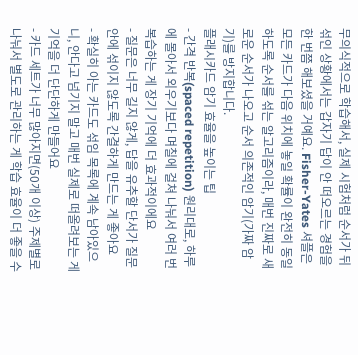무의식적으로 학습해서, 실제 시험처럼 순서가 뒤섞인 상황에서는 갑자기 답이 안 떠오르는 경험을 한 번쯤 해보셨을 거예요. Fisher-Yates 셔플은 모든 카드가 다음 위치에 놓일 확률이 완전히 동일하도록 순서를 섞는 알고리즘이라, 매번 진짜로 새로운 순서가 나오고 순서 의존적인 암기(가짜 암기)를 방지합니다.
플래시카드 암기 효율을 높이는 팁
- 간격 반복(spaced repetition) 원리대로, 하루에 몰아서 외우기보다 며칠에 걸쳐 나눠서 여러 번 복습하는 게 장기 기억에 더 효과적이에요
- 질문은 너무 길지 않게, 답을 유추할 단서가 질문 안에 섞이지 않도록 간결하게 만드는 게 좋아요
- 확실히 아는 카드도 섞임 목록에 계속 남아있으니, 안다고 넘기지 말고 매번 실제로 떠올려보는 게 기억을 더 단단하게 만들어요
- 카드 세트가 너무 많아지면(50개 이상) 주제별로 나눠서 별도로 관리하는 게 학습 효율이 더 좋을 수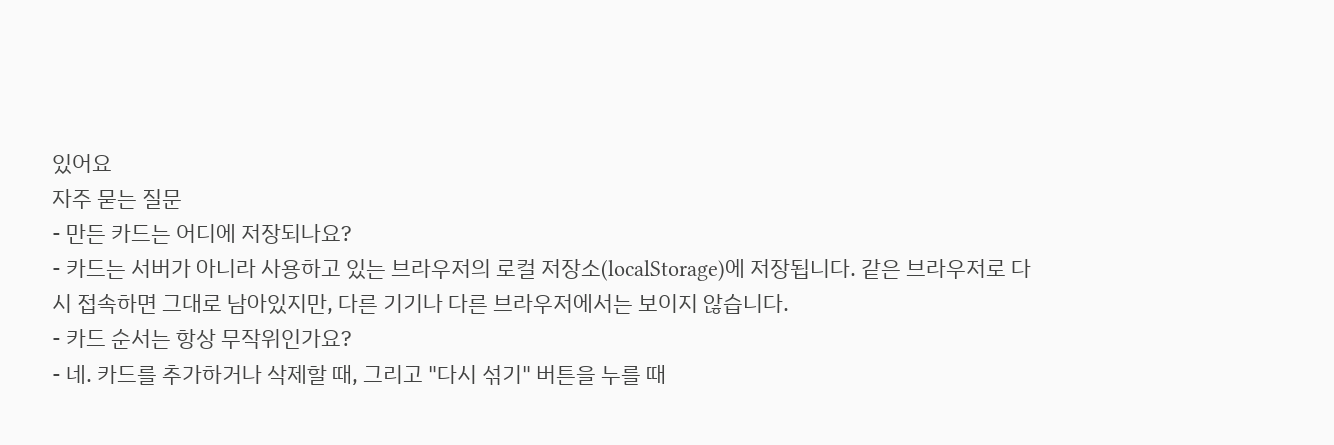있어요
자주 묻는 질문
- 만든 카드는 어디에 저장되나요?
- 카드는 서버가 아니라 사용하고 있는 브라우저의 로컬 저장소(localStorage)에 저장됩니다. 같은 브라우저로 다시 접속하면 그대로 남아있지만, 다른 기기나 다른 브라우저에서는 보이지 않습니다.
- 카드 순서는 항상 무작위인가요?
- 네. 카드를 추가하거나 삭제할 때, 그리고 "다시 섞기" 버튼을 누를 때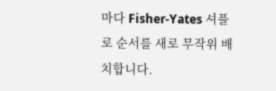마다 Fisher-Yates 셔플로 순서를 새로 무작위 배치합니다.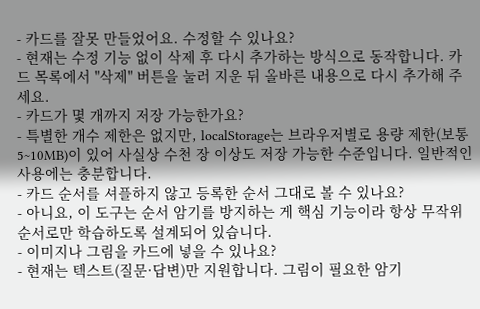- 카드를 잘못 만들었어요. 수정할 수 있나요?
- 현재는 수정 기능 없이 삭제 후 다시 추가하는 방식으로 동작합니다. 카드 목록에서 "삭제" 버튼을 눌러 지운 뒤 올바른 내용으로 다시 추가해 주세요.
- 카드가 몇 개까지 저장 가능한가요?
- 특별한 개수 제한은 없지만, localStorage는 브라우저별로 용량 제한(보통 5~10MB)이 있어 사실상 수천 장 이상도 저장 가능한 수준입니다. 일반적인 사용에는 충분합니다.
- 카드 순서를 셔플하지 않고 등록한 순서 그대로 볼 수 있나요?
- 아니요, 이 도구는 순서 암기를 방지하는 게 핵심 기능이라 항상 무작위 순서로만 학습하도록 설계되어 있습니다.
- 이미지나 그림을 카드에 넣을 수 있나요?
- 현재는 텍스트(질문·답변)만 지원합니다. 그림이 필요한 암기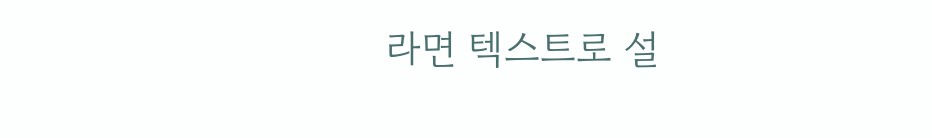라면 텍스트로 설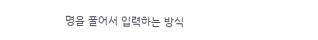명을 풀어서 입력하는 방식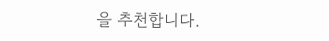을 추천합니다.